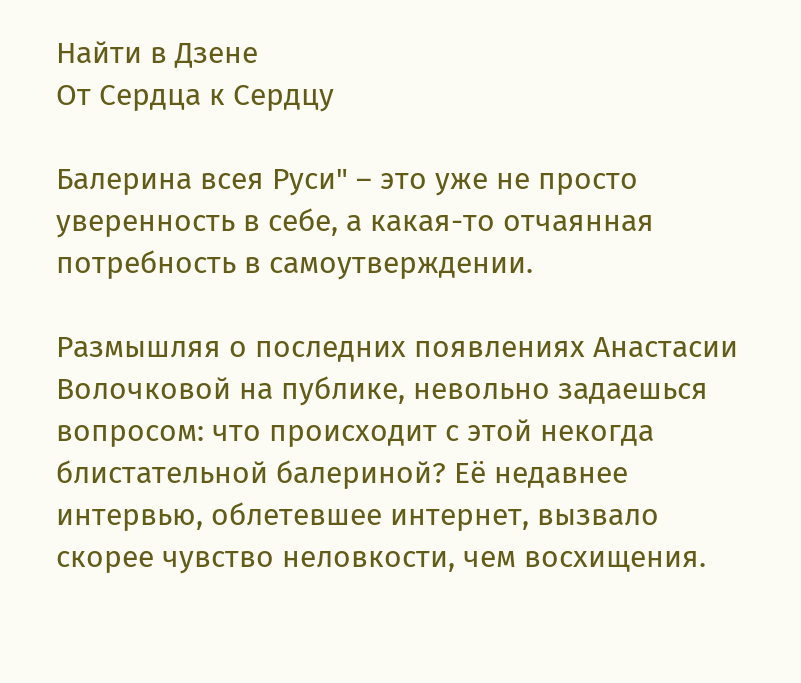Найти в Дзене
От Сердца к Сердцу

Балерина всея Руси" – это уже не просто уверенность в себе, а какая-то отчаянная потребность в самоутверждении.

Размышляя о последних появлениях Анастасии Волочковой на публике, невольно задаешься вопросом: что происходит с этой некогда блистательной балериной? Её недавнее интервью, облетевшее интернет, вызвало скорее чувство неловкости, чем восхищения.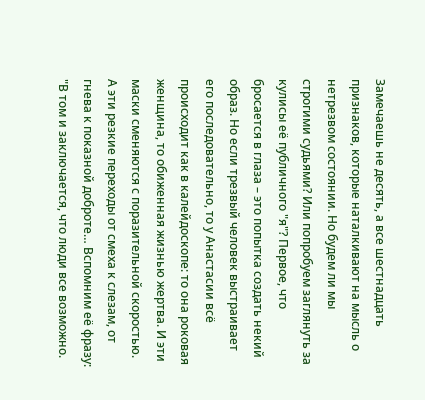Замечаешь не десять, а все шестнадцать признаков, которые наталкивают на мысль о нетрезвом состоянии. Но будем ли мы строгими судьями? Или попробуем заглянуть за кулисы её публичного "я"? Первое, что бросается в глаза – это попытка создать некий образ. Но если трезвый человек выстраивает его последовательно, то у Анастасии всё происходит как в калейдоскопе: то она роковая женщина, то обиженная жизнью жертва. И эти маски сменяются с поразительной скоростью.
А эти резкие переходы от смеха к слезам, от гнева к показной доброте… Вспомним её фразу: "В том и заключается, что люди все возможно.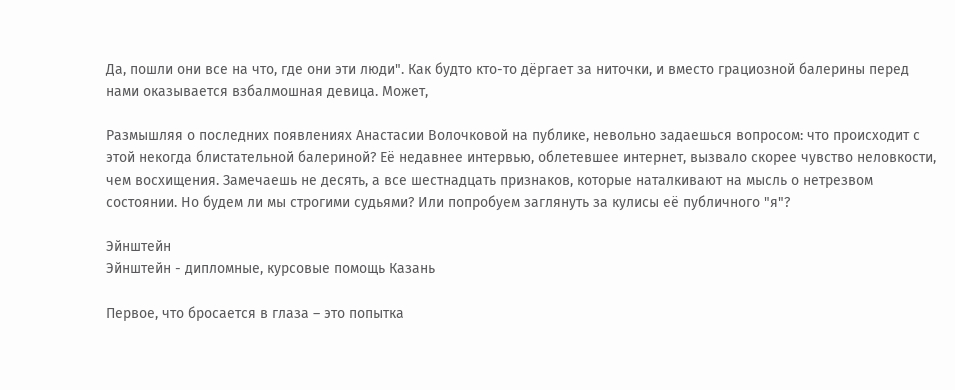Да, пошли они все на что, где они эти люди". Как будто кто-то дёргает за ниточки, и вместо грациозной балерины перед нами оказывается взбалмошная девица. Может,

Размышляя о последних появлениях Анастасии Волочковой на публике, невольно задаешься вопросом: что происходит с этой некогда блистательной балериной? Её недавнее интервью, облетевшее интернет, вызвало скорее чувство неловкости, чем восхищения. Замечаешь не десять, а все шестнадцать признаков, которые наталкивают на мысль о нетрезвом состоянии. Но будем ли мы строгими судьями? Или попробуем заглянуть за кулисы её публичного "я"?

Эйнштейн
Эйнштейн - дипломные, курсовые помощь Казань

Первое, что бросается в глаза – это попытка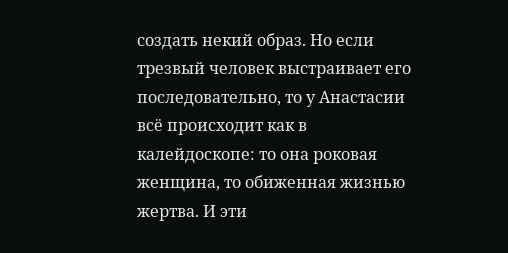создать некий образ. Но если трезвый человек выстраивает его последовательно, то у Анастасии всё происходит как в калейдоскопе: то она роковая женщина, то обиженная жизнью жертва. И эти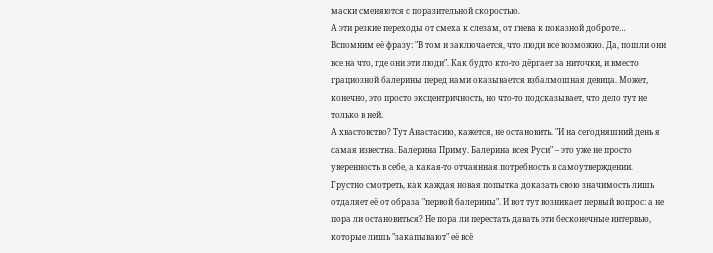маски сменяются с поразительной скоростью.
А эти резкие переходы от смеха к слезам, от гнева к показной доброте… Вспомним её фразу: "В том и заключается, что люди все возможно. Да, пошли они все на что, где они эти люди". Как будто кто-то дёргает за ниточки, и вместо грациозной балерины перед нами оказывается взбалмошная девица. Может, конечно, это просто эксцентричность, но что-то подсказывает, что дело тут не только в ней.
А хвастовство? Тут Анастасию, кажется, не остановить. "И на сегодняшний день я самая известна. Балерина Приму. Балерина всея Руси" – это уже не просто уверенность в себе, а какая-то отчаянная потребность в самоутверждении. Грустно смотреть, как каждая новая попытка доказать свою значимость лишь отдаляет её от образа "первой балерины". И вот тут возникает первый вопрос: а не пора ли остановиться? Не пора ли перестать давать эти бесконечные интервью, которые лишь "закапывают" её всё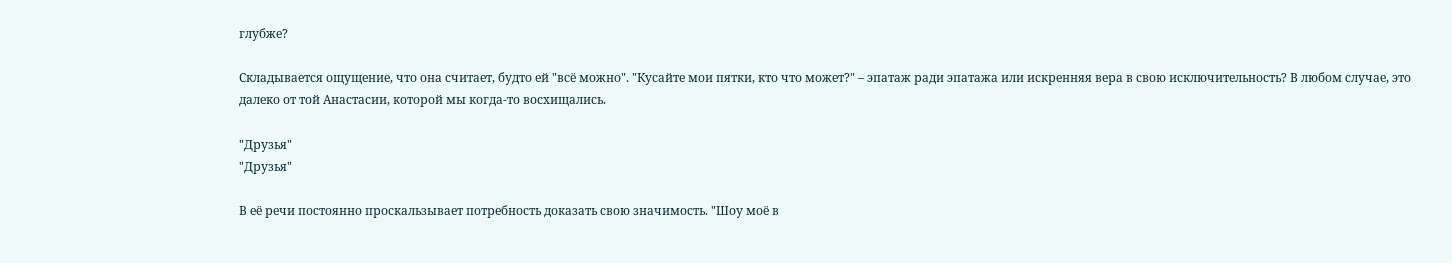глубже?

Складывается ощущение, что она считает, будто ей "всё можно". "Кусайте мои пятки, кто что может?" – эпатаж ради эпатажа или искренняя вера в свою исключительность? В любом случае, это далеко от той Анастасии, которой мы когда-то восхищались.

"Друзья"
"Друзья"

В её речи постоянно проскальзывает потребность доказать свою значимость. "Шоу моё в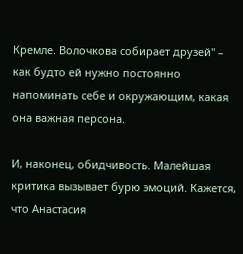Кремле. Волочкова собирает друзей" – как будто ей нужно постоянно напоминать себе и окружающим, какая она важная персона.

И, наконец, обидчивость. Малейшая критика вызывает бурю эмоций. Кажется, что Анастасия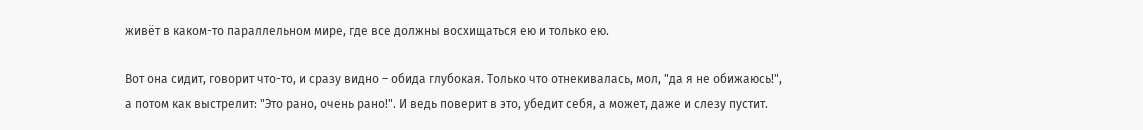живёт в каком-то параллельном мире, где все должны восхищаться ею и только ею.

Вот она сидит, говорит что-то, и сразу видно – обида глубокая. Только что отнекивалась, мол, "да я не обижаюсь!", а потом как выстрелит: "Это рано, очень рано!". И ведь поверит в это, убедит себя, а может, даже и слезу пустит.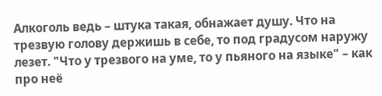Алкоголь ведь – штука такая, обнажает душу. Что на трезвую голову держишь в себе, то под градусом наружу лезет. "Что у трезвого на уме, то у пьяного на языке" – как про неё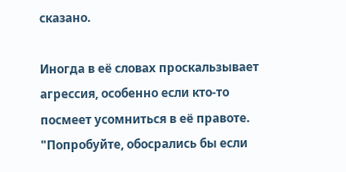сказано.

Иногда в её словах проскальзывает агрессия, особенно если кто-то посмеет усомниться в её правоте. "Попробуйте, обосрались бы если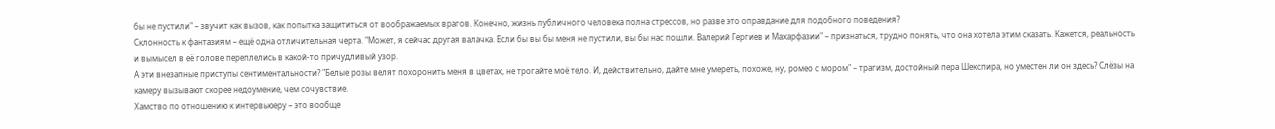бы не пустили" – звучит как вызов, как попытка защититься от воображаемых врагов. Конечно, жизнь публичного человека полна стрессов, но разве это оправдание для подобного поведения?
Склонность к фантазиям – ещё одна отличительная черта. "Может, я сейчас другая валачка. Если бы вы бы меня не пустили, вы бы нас пошли. Валерий Гергиев и Махарфазии" – признаться, трудно понять, что она хотела этим сказать. Кажется, реальность и вымысел в её голове переплелись в какой-то причудливый узор.
А эти внезапные приступы сентиментальности? "Белые розы велят похоронить меня в цветах, не трогайте моё тело. И, действительно, дайте мне умереть, похоже, ну, ромео с мором" – трагизм, достойный пера Шекспира, но уместен ли он здесь? Слёзы на камеру вызывают скорее недоумение, чем сочувствие.
Хамство по отношению к интервьюеру – это вообще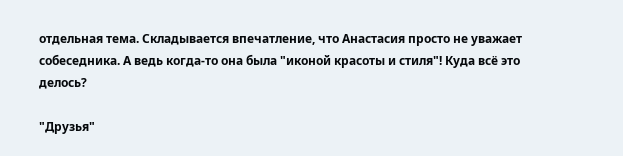отдельная тема. Складывается впечатление, что Анастасия просто не уважает собеседника. А ведь когда-то она была "иконой красоты и стиля"! Куда всё это делось?

"Друзья"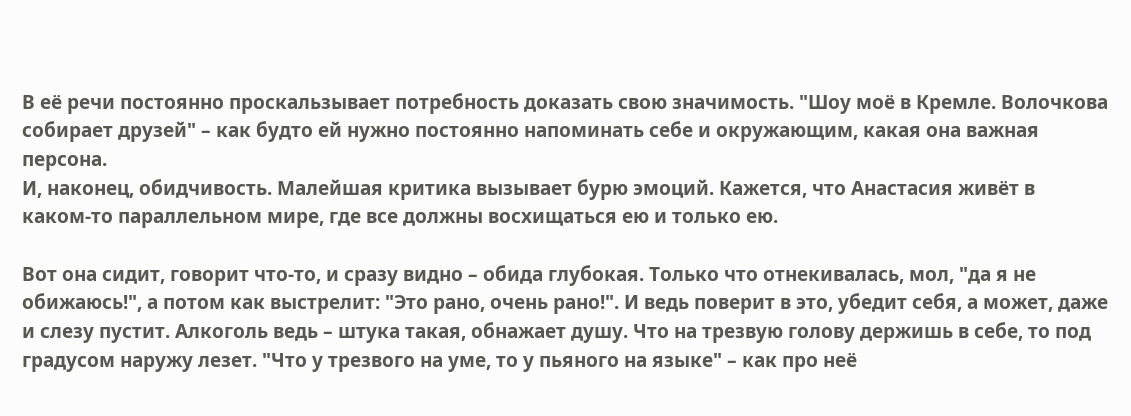В её речи постоянно проскальзывает потребность доказать свою значимость. "Шоу моё в Кремле. Волочкова собирает друзей" – как будто ей нужно постоянно напоминать себе и окружающим, какая она важная персона.
И, наконец, обидчивость. Малейшая критика вызывает бурю эмоций. Кажется, что Анастасия живёт в каком-то параллельном мире, где все должны восхищаться ею и только ею.

Вот она сидит, говорит что-то, и сразу видно – обида глубокая. Только что отнекивалась, мол, "да я не обижаюсь!", а потом как выстрелит: "Это рано, очень рано!". И ведь поверит в это, убедит себя, а может, даже и слезу пустит. Алкоголь ведь – штука такая, обнажает душу. Что на трезвую голову держишь в себе, то под градусом наружу лезет. "Что у трезвого на уме, то у пьяного на языке" – как про неё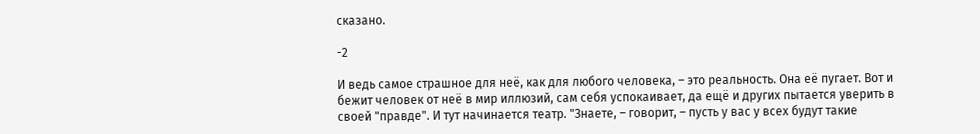сказано.

-2

И ведь самое страшное для неё, как для любого человека, – это реальность. Она её пугает. Вот и бежит человек от неё в мир иллюзий, сам себя успокаивает, да ещё и других пытается уверить в своей "правде". И тут начинается театр. "Знаете, – говорит, – пусть у вас у всех будут такие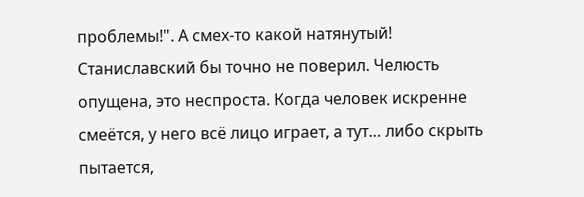проблемы!". А смех-то какой натянутый! Станиславский бы точно не поверил. Челюсть опущена, это неспроста. Когда человек искренне смеётся, у него всё лицо играет, а тут… либо скрыть пытается,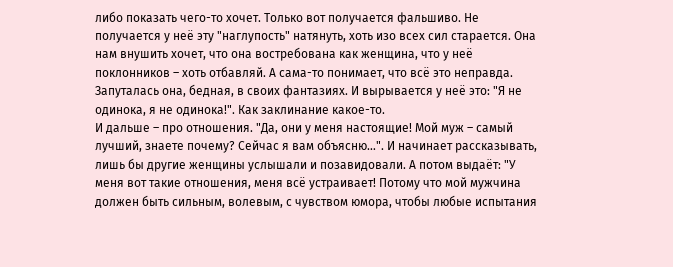либо показать чего-то хочет. Только вот получается фальшиво. Не получается у неё эту "наглупость" натянуть, хоть изо всех сил старается. Она нам внушить хочет, что она востребована как женщина, что у неё поклонников – хоть отбавляй. А сама-то понимает, что всё это неправда. Запуталась она, бедная, в своих фантазиях. И вырывается у неё это: "Я не одинока, я не одинока!". Как заклинание какое-то.
И дальше – про отношения. "Да, они у меня настоящие! Мой муж – самый лучший, знаете почему? Сейчас я вам объясню…". И начинает рассказывать, лишь бы другие женщины услышали и позавидовали. А потом выдаёт: "У меня вот такие отношения, меня всё устраивает! Потому что мой мужчина должен быть сильным, волевым, с чувством юмора, чтобы любые испытания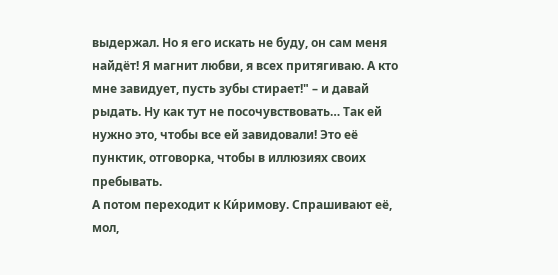выдержал. Но я его искать не буду, он сам меня найдёт! Я магнит любви, я всех притягиваю. А кто мне завидует, пусть зубы стирает!" – и давай рыдать. Ну как тут не посочувствовать… Так ей нужно это, чтобы все ей завидовали! Это её пунктик, отговорка, чтобы в иллюзиях своих пребывать.
А потом переходит к Ки́римову. Спрашивают её, мол,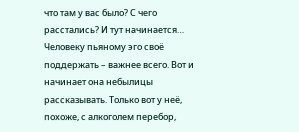что там у вас было? С чего расстались? И тут начинается… Человеку пьяному эго своё поддержать – важнее всего. Вот и начинает она небылицы рассказывать. Только вот у неё, похоже, с алкоголем перебор,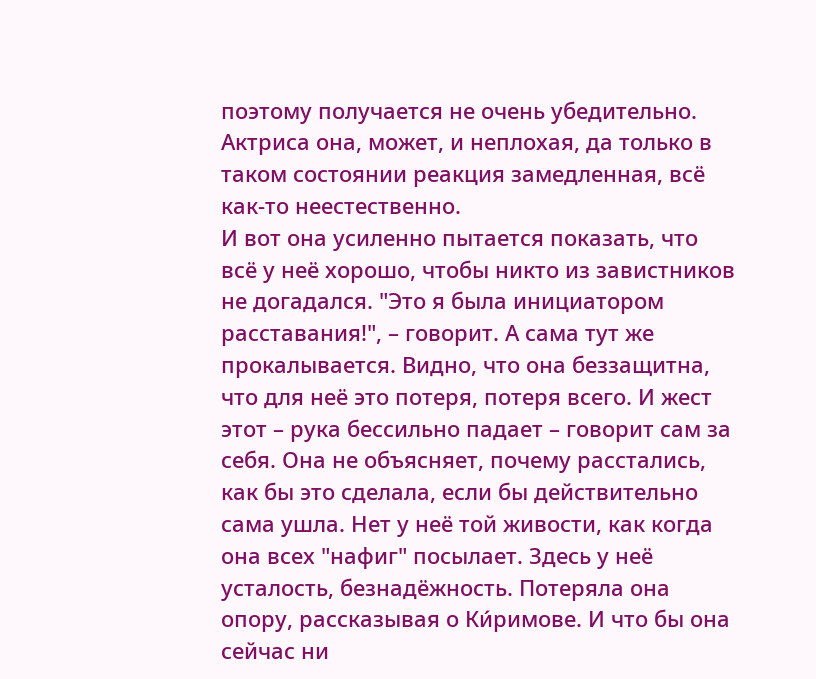поэтому получается не очень убедительно. Актриса она, может, и неплохая, да только в таком состоянии реакция замедленная, всё как-то неестественно.
И вот она усиленно пытается показать, что всё у неё хорошо, чтобы никто из завистников не догадался. "Это я была инициатором расставания!", – говорит. А сама тут же прокалывается. Видно, что она беззащитна, что для неё это потеря, потеря всего. И жест этот – рука бессильно падает – говорит сам за себя. Она не объясняет, почему расстались, как бы это сделала, если бы действительно сама ушла. Нет у неё той живости, как когда она всех "нафиг" посылает. Здесь у неё усталость, безнадёжность. Потеряла она опору, рассказывая о Ки́римове. И что бы она сейчас ни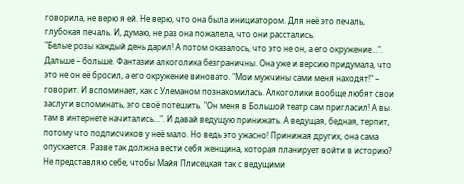говорила, не верю я ей. Не верю, что она была инициатором. Для неё это печаль, глубокая печаль. И, думаю, не раз она пожалела, что они расстались.
"Белые розы каждый день дарил! А потом оказалось, что это не он, а его окружение…". Дальше – больше. Фантазии алкоголика безграничны. Она уже и версию придумала, что это не он её бросил, а его окружение виновато. "Мои мужчины сами меня находят!" – говорит. И вспоминает, как с Улеманом познакомилась. Алкоголики вообще любят свои заслуги вспоминать, эго своё потешить. "Он меня в Большой театр сам пригласил! А вы там в интернете начитались…". И давай ведущую принижать. А ведущая, бедная, терпит, потому что подписчиков у неё мало. Но ведь это ужасно! Принижая других, она сама опускается. Разве так должна вести себя женщина, которая планирует войти в историю? Не представляю себе, чтобы Майя Плисецкая так с ведущими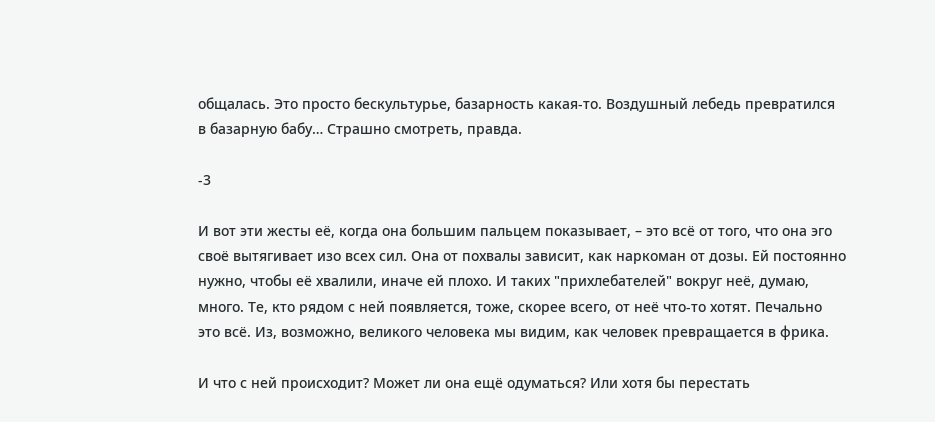общалась. Это просто бескультурье, базарность какая-то. Воздушный лебедь превратился в базарную бабу… Страшно смотреть, правда.

-3

И вот эти жесты её, когда она большим пальцем показывает, – это всё от того, что она эго своё вытягивает изо всех сил. Она от похвалы зависит, как наркоман от дозы. Ей постоянно нужно, чтобы её хвалили, иначе ей плохо. И таких "прихлебателей" вокруг неё, думаю, много. Те, кто рядом с ней появляется, тоже, скорее всего, от неё что-то хотят. Печально это всё. Из, возможно, великого человека мы видим, как человек превращается в фрика.

И что с ней происходит? Может ли она ещё одуматься? Или хотя бы перестать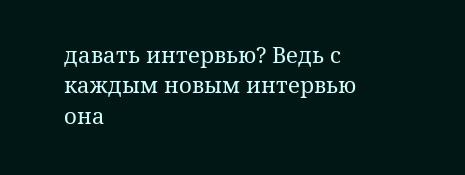давать интервью? Ведь с каждым новым интервью она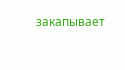закапывает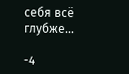себя всё глубже…

-4